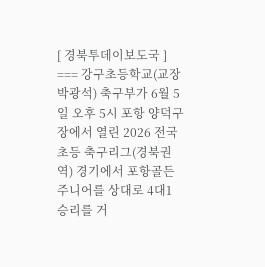[ 경북투데이보도국 ] === 강구초등학교(교장 박광석) 축구부가 6월 5일 오후 5시 포항 양덕구장에서 열린 2026 전국 초등 축구리그(경북권역) 경기에서 포항골든주니어를 상대로 4대1 승리를 거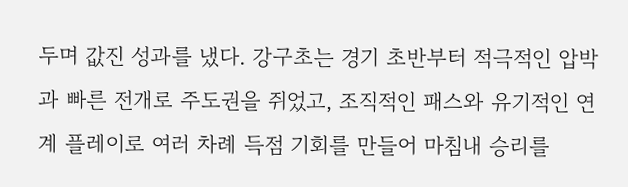두며 값진 성과를 냈다. 강구초는 경기 초반부터 적극적인 압박과 빠른 전개로 주도권을 쥐었고, 조직적인 패스와 유기적인 연계 플레이로 여러 차례 득점 기회를 만들어 마침내 승리를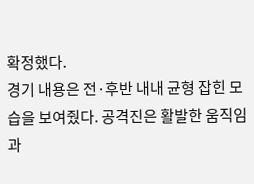확정했다.
경기 내용은 전·후반 내내 균형 잡힌 모습을 보여줬다. 공격진은 활발한 움직임과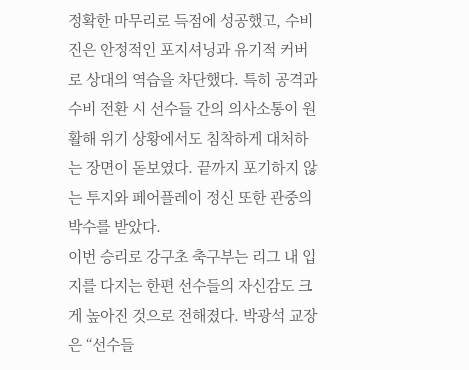정확한 마무리로 득점에 성공했고, 수비진은 안정적인 포지셔닝과 유기적 커버로 상대의 역습을 차단했다. 특히 공격과 수비 전환 시 선수들 간의 의사소통이 원활해 위기 상황에서도 침착하게 대처하는 장면이 돋보였다. 끝까지 포기하지 않는 투지와 페어플레이 정신 또한 관중의 박수를 받았다.
이번 승리로 강구초 축구부는 리그 내 입지를 다지는 한편 선수들의 자신감도 크게 높아진 것으로 전해졌다. 박광석 교장은 “선수들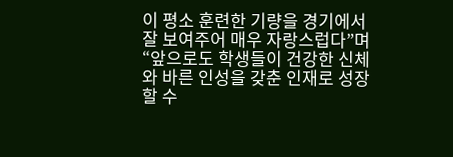이 평소 훈련한 기량을 경기에서 잘 보여주어 매우 자랑스럽다”며 “앞으로도 학생들이 건강한 신체와 바른 인성을 갖춘 인재로 성장할 수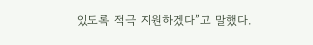있도록 적극 지원하겠다”고 말했다.